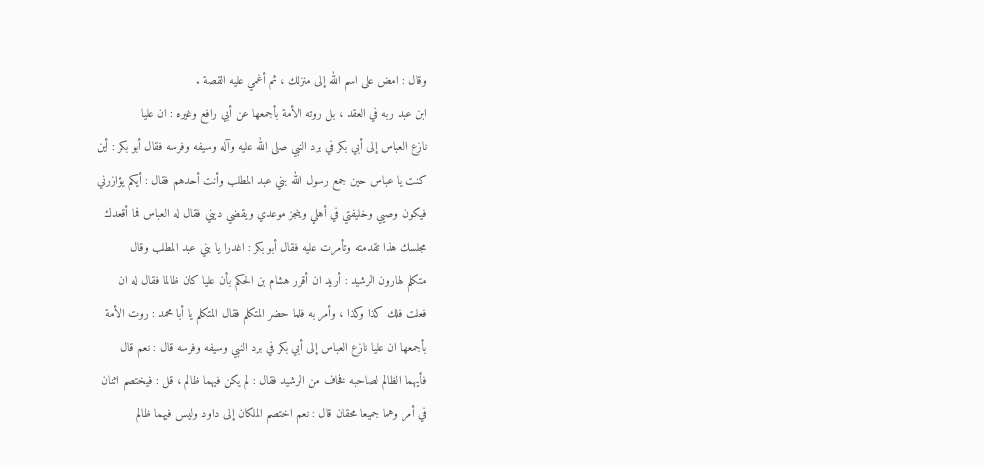وقال : امض على اسم الله إلى منزلك ، ثم أغمي عليه القصة .
ابن عبد ربه في العقد ، بل روته الأمة بأجمعها عن أبي رافع وغيره : ان عليا
نازع العباس إلى أبي بكر في برد النبي صلى الله عليه وآله وسيفه وفرسه فقال أبو بكر : أين
كنت يا عباس حين جمع رسول الله بني عبد المطلب وأنت أحدهم فقال : أيكم يؤازرني
فيكون وصيي وخليفتي في أهلي وينجز موعدي ويقضي ديني فقال له العباس فما أقعدك
مجلسك هذا تقدمته وتأمرت عليه فقال أبو بكر : اغدرا يا بني عبد المطلب وقال
متكلم لهارون الرشيد : أريد ان أقرر هشام بن الحكم بأن عليا كان ظالما فقال له ان
فعلت فلك كذا وكذا ، وأمر به فلما حضر المتكلم فقال المتكلم يا أبا محمد : روت الأمة
بأجمعها ان عليا نازع العباس إلى أبي بكر في برد النبي وسيفه وفرسه قال : نعم قال
فأيهما الظالم لصاحبه فخاف من الرشيد فقال : لم يكن فيهما ظالم ، قل : فيختصم اثنان
في أمر وهما جميعا محقان قال : نعم اختصم الملكان إلى داود وليس فيهما ظالم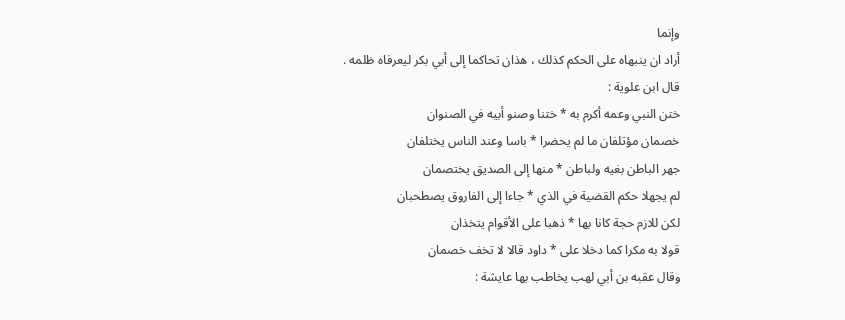وإنما
أراد ان ينبهاه على الحكم كذلك ، هذان تحاكما إلى أبي بكر ليعرفاه ظلمه .
قال ابن علوية :
ختن النبي وعمه أكرم به * ختنا وصنو أبيه في الصنوان
خصمان مؤتلفان ما لم يحضرا * باسا وعند الناس يختلفان
جهر الباطن بغيه ولباطن * منها إلى الصديق يختصمان
لم يجهلا حكم القضية في الذي * جاءا إلى الفاروق يصطحبان
لكن للازم حجة كانا بها * ذهبا على الأقوام يتخذان
قولا به مكرا كما دخلا على * داود قالا لا تخف خصمان
وقال عقبه بن أبي لهب يخاطب بها عايشة :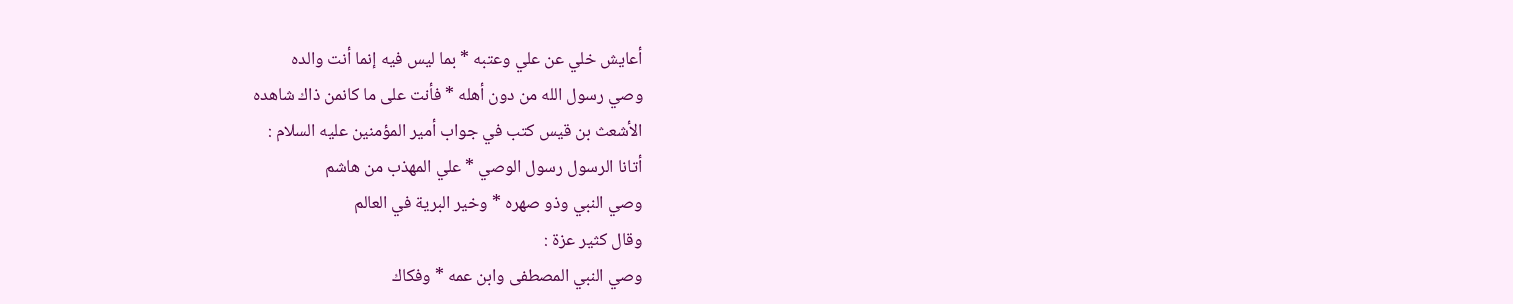أعايش خلي عن علي وعتبه * بما ليس فيه إنما أنت والده
وصي رسول الله من دون أهله * فأنت على ما كانمن ذاك شاهده
الأشعث بن قيس كتب في جواب أمير المؤمنين عليه السلام :
أتانا الرسول رسول الوصي * علي المهذب من هاشم
وصي النبي وذو صهره * وخير البرية في العالم
وقال كثير عزة :
وصي النبي المصطفى وابن عمه * وفكاك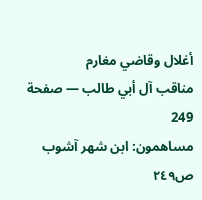أغلال وقاضي مغارم
مناقب آل أبي طالب — صفحة 249
مساهمون: ابن شهر آشوب
ص٢٤٩